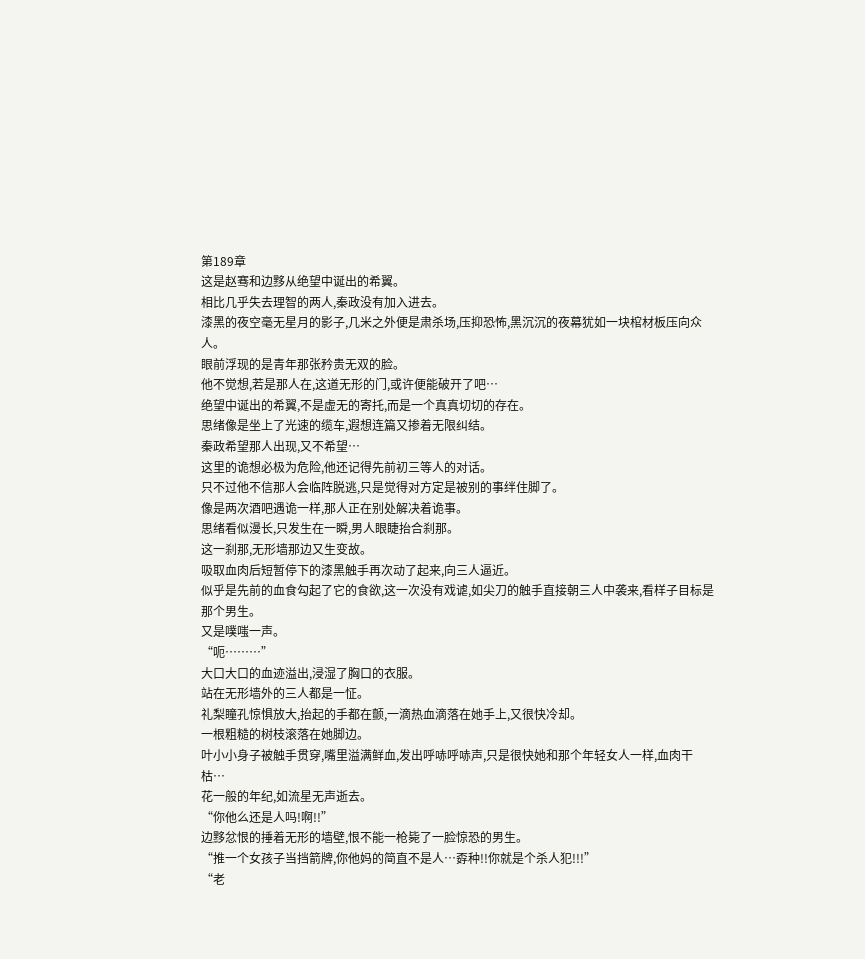第189章
这是赵骞和边黟从绝望中诞出的希翼。
相比几乎失去理智的两人,秦政没有加入进去。
漆黑的夜空毫无星月的影子,几米之外便是肃杀场,压抑恐怖,黑沉沉的夜幕犹如一块棺材板压向众人。
眼前浮现的是青年那张矜贵无双的脸。
他不觉想,若是那人在,这道无形的门,或许便能破开了吧…
绝望中诞出的希翼,不是虚无的寄托,而是一个真真切切的存在。
思绪像是坐上了光速的缆车,遐想连篇又掺着无限纠结。
秦政希望那人出现,又不希望…
这里的诡想必极为危险,他还记得先前初三等人的对话。
只不过他不信那人会临阵脱逃,只是觉得对方定是被别的事绊住脚了。
像是两次酒吧遇诡一样,那人正在别处解决着诡事。
思绪看似漫长,只发生在一瞬,男人眼睫抬合刹那。
这一刹那,无形墙那边又生变故。
吸取血肉后短暂停下的漆黑触手再次动了起来,向三人逼近。
似乎是先前的血食勾起了它的食欲,这一次没有戏谑,如尖刀的触手直接朝三人中袭来,看样子目标是那个男生。
又是噗嗤一声。
“呃………”
大口大口的血迹溢出,浸湿了胸口的衣服。
站在无形墙外的三人都是一怔。
礼梨瞳孔惊惧放大,抬起的手都在颤,一滴热血滴落在她手上,又很快冷却。
一根粗糙的树枝滚落在她脚边。
叶小小身子被触手贯穿,嘴里溢满鲜血,发出呼哧呼哧声,只是很快她和那个年轻女人一样,血肉干枯…
花一般的年纪,如流星无声逝去。
“你他么还是人吗!啊!!”
边黟忿恨的捶着无形的墙壁,恨不能一枪毙了一脸惊恐的男生。
“推一个女孩子当挡箭牌,你他妈的简直不是人…孬种!!你就是个杀人犯!!!”
“老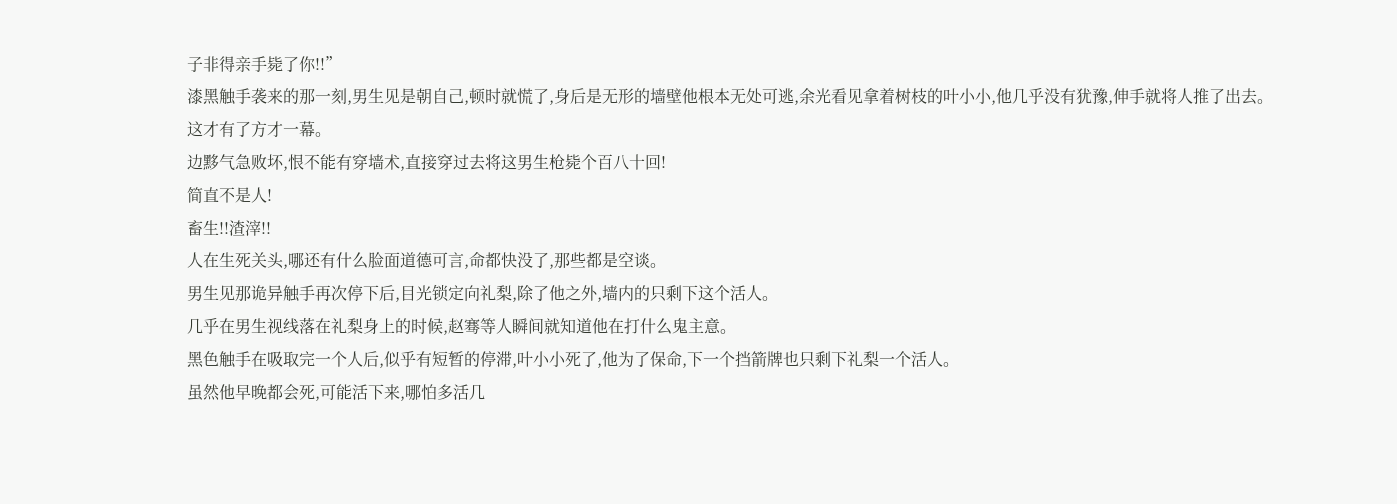子非得亲手毙了你!!”
漆黑触手袭来的那一刻,男生见是朝自己,顿时就慌了,身后是无形的墙壁他根本无处可逃,余光看见拿着树枝的叶小小,他几乎没有犹豫,伸手就将人推了出去。
这才有了方才一幕。
边黟气急败坏,恨不能有穿墙术,直接穿过去将这男生枪毙个百八十回!
简直不是人!
畜生!!渣滓!!
人在生死关头,哪还有什么脸面道德可言,命都快没了,那些都是空谈。
男生见那诡异触手再次停下后,目光锁定向礼梨,除了他之外,墙内的只剩下这个活人。
几乎在男生视线落在礼梨身上的时候,赵骞等人瞬间就知道他在打什么鬼主意。
黑色触手在吸取完一个人后,似乎有短暂的停滞,叶小小死了,他为了保命,下一个挡箭牌也只剩下礼梨一个活人。
虽然他早晚都会死,可能活下来,哪怕多活几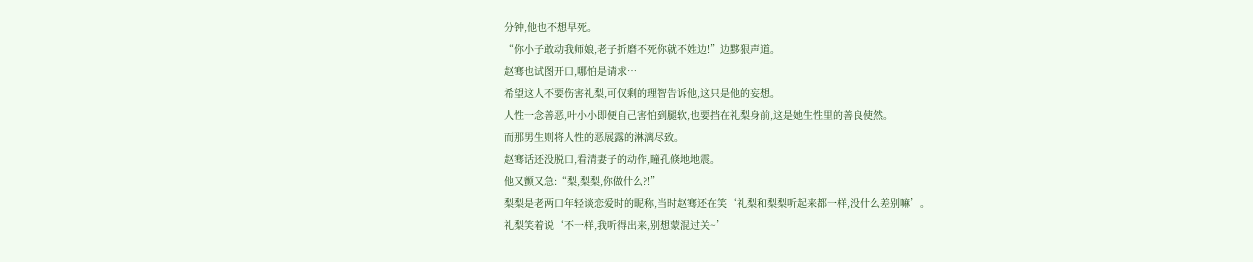分钟,他也不想早死。
“你小子敢动我师娘,老子折磨不死你就不姓边!”边黟狠声道。
赵骞也试图开口,哪怕是请求…
希望这人不要伤害礼梨,可仅剩的理智告诉他,这只是他的妄想。
人性一念善恶,叶小小即便自己害怕到腿软,也要挡在礼梨身前,这是她生性里的善良使然。
而那男生则将人性的恶展露的淋漓尽致。
赵骞话还没脱口,看清妻子的动作,瞳孔倏地地震。
他又颤又急:“梨,梨梨,你做什么?!”
梨梨是老两口年轻谈恋爱时的昵称,当时赵骞还在笑‘礼梨和梨梨听起来都一样,没什么差别嘛’。
礼梨笑着说‘不一样,我听得出来,别想蒙混过关~’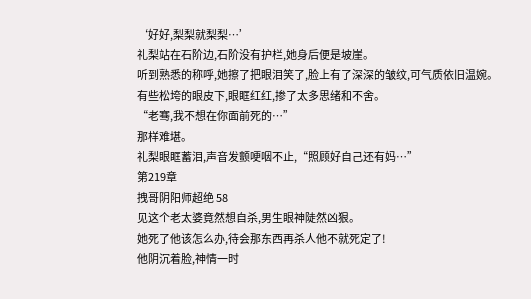‘好好,梨梨就梨梨…’
礼梨站在石阶边,石阶没有护栏,她身后便是坡崖。
听到熟悉的称呼,她擦了把眼泪笑了,脸上有了深深的皱纹,可气质依旧温婉。
有些松垮的眼皮下,眼眶红红,掺了太多思绪和不舍。
“老骞,我不想在你面前死的…”
那样难堪。
礼梨眼眶蓄泪,声音发颤哽咽不止,“照顾好自己还有妈…”
第219章
拽哥阴阳师超绝 58
见这个老太婆竟然想自杀,男生眼神陡然凶狠。
她死了他该怎么办,待会那东西再杀人他不就死定了!
他阴沉着脸,神情一时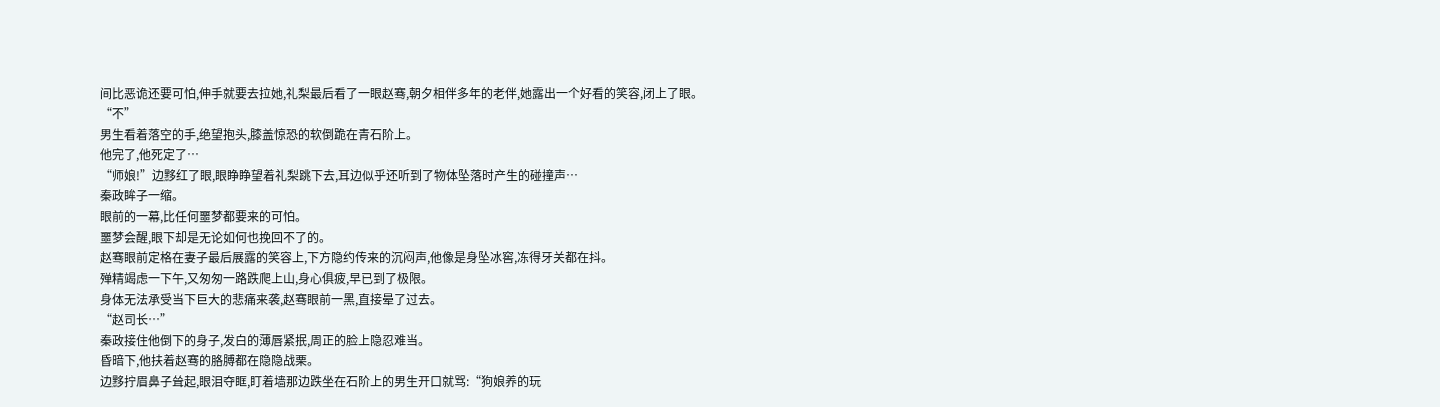间比恶诡还要可怕,伸手就要去拉她,礼梨最后看了一眼赵骞,朝夕相伴多年的老伴,她露出一个好看的笑容,闭上了眼。
“不”
男生看着落空的手,绝望抱头,膝盖惊恐的软倒跪在青石阶上。
他完了,他死定了…
“师娘!”边黟红了眼,眼睁睁望着礼梨跳下去,耳边似乎还听到了物体坠落时产生的碰撞声…
秦政眸子一缩。
眼前的一幕,比任何噩梦都要来的可怕。
噩梦会醒,眼下却是无论如何也挽回不了的。
赵骞眼前定格在妻子最后展露的笑容上,下方隐约传来的沉闷声,他像是身坠冰窖,冻得牙关都在抖。
殚精竭虑一下午,又匆匆一路跌爬上山,身心俱疲,早已到了极限。
身体无法承受当下巨大的悲痛来袭,赵骞眼前一黑,直接晕了过去。
“赵司长…”
秦政接住他倒下的身子,发白的薄唇紧抿,周正的脸上隐忍难当。
昏暗下,他扶着赵骞的胳膊都在隐隐战栗。
边黟拧眉鼻子耸起,眼泪夺眶,盯着墙那边跌坐在石阶上的男生开口就骂:“狗娘养的玩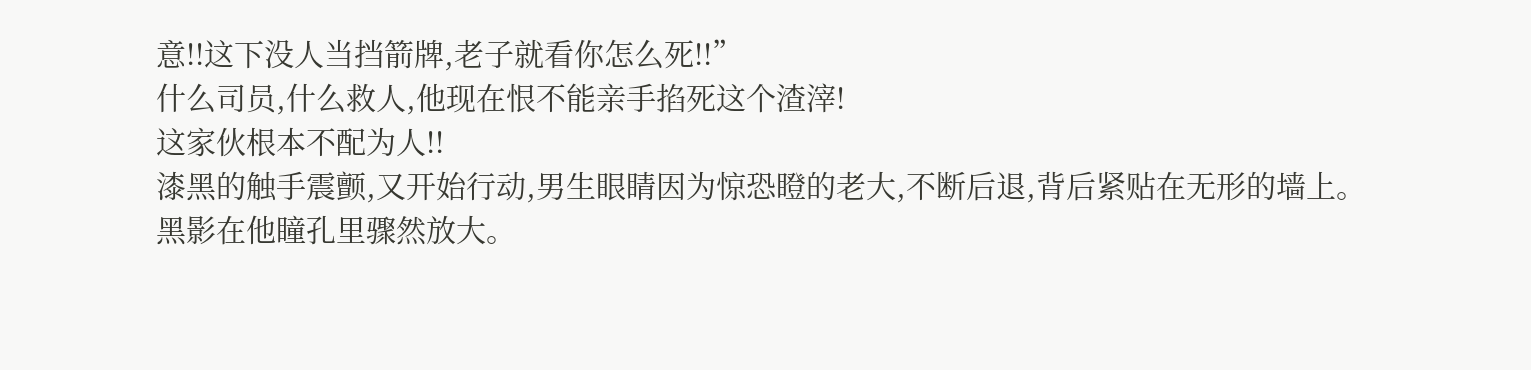意!!这下没人当挡箭牌,老子就看你怎么死!!”
什么司员,什么救人,他现在恨不能亲手掐死这个渣滓!
这家伙根本不配为人!!
漆黑的触手震颤,又开始行动,男生眼睛因为惊恐瞪的老大,不断后退,背后紧贴在无形的墙上。
黑影在他瞳孔里骤然放大。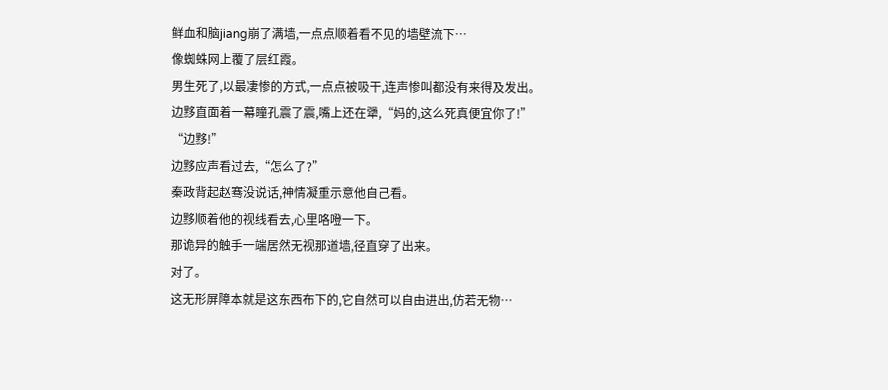鲜血和脑jiang崩了满墙,一点点顺着看不见的墙壁流下…
像蜘蛛网上覆了层红霞。
男生死了,以最凄惨的方式,一点点被吸干,连声惨叫都没有来得及发出。
边黟直面着一幕瞳孔震了震,嘴上还在犟,“妈的,这么死真便宜你了!”
“边黟!”
边黟应声看过去,“怎么了?”
秦政背起赵骞没说话,神情凝重示意他自己看。
边黟顺着他的视线看去,心里咯噔一下。
那诡异的触手一端居然无视那道墙,径直穿了出来。
对了。
这无形屏障本就是这东西布下的,它自然可以自由进出,仿若无物…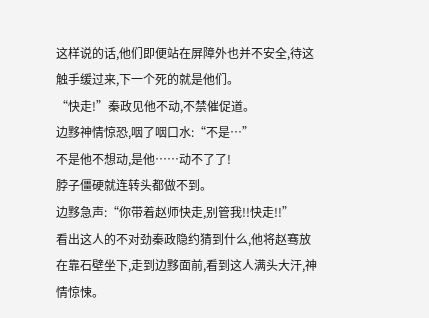这样说的话,他们即便站在屏障外也并不安全,待这触手缓过来,下一个死的就是他们。
“快走!”秦政见他不动,不禁催促道。
边黟神情惊恐,咽了咽口水:“不是…”
不是他不想动,是他……动不了了!
脖子僵硬就连转头都做不到。
边黟急声:“你带着赵师快走,别管我!!快走!!”
看出这人的不对劲秦政隐约猜到什么,他将赵骞放在靠石壁坐下,走到边黟面前,看到这人满头大汗,神情惊悚。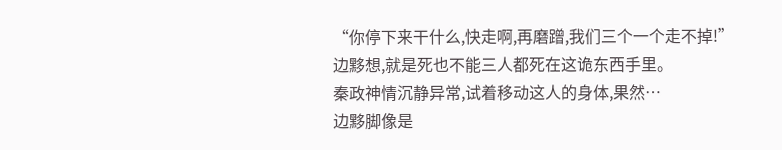“你停下来干什么,快走啊,再磨蹭,我们三个一个走不掉!”
边黟想,就是死也不能三人都死在这诡东西手里。
秦政神情沉静异常,试着移动这人的身体,果然…
边黟脚像是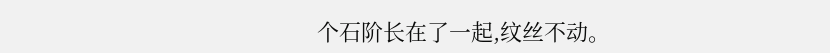个石阶长在了一起,纹丝不动。